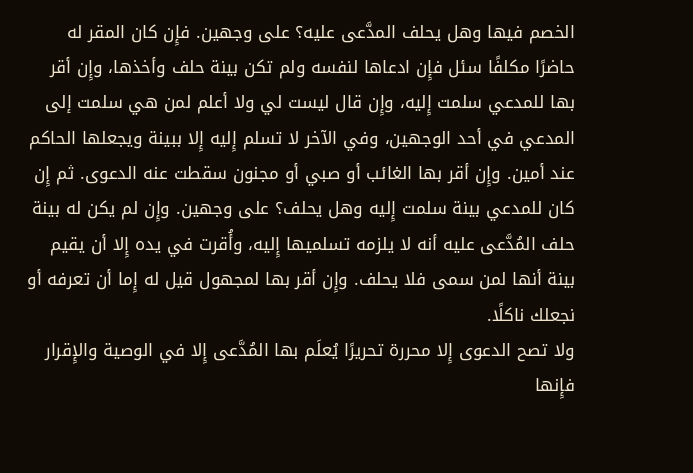الخصم فيها وهل يحلف المدَّعى عليه؟ على وجهين. فإِن كان المقر له حاضرًا مكلفًا سئل فإِن ادعاها لنفسه ولم تكن بينة حلف وأخذها، وإِن أقر بها للمدعي سلمت إِليه، وإِن قال ليست لي ولا أعلم لمن هي سلمت إلى المدعي في أحد الوجهين، وفي الآخر لا تسلم إِليه إِلا ببينة ويجعلها الحاكم عند أمين. وإِن أقر بها الغائب أو صبي أو مجنون سقطت عنه الدعوى. ثم إِن كان للمدعي بينة سلمت إِليه وهل يحلف؟ على وجهين. وإِن لم يكن له بينة حلف المُدَّعى عليه أنه لا يلزمه تسلميها إِليه، وأُقرت في يده إِلا أن يقيم بينة أنها لمن سمى فلا يحلف. وإِن أقر بها لمجهول قيل له إِما أن تعرفه أو نجعلك ناكلًا.
ولا تصح الدعوى إِلا محررة تحريرًا يُعلَم بها المُدَّعى إِلا في الوصية والإِقرار فإِنها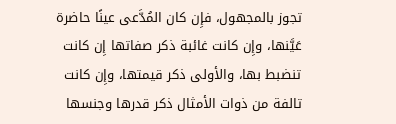تجوز بالمجهول، فإِن كان المُدَّعى عينًا حاضرة عَيَّنها، وإِن كانت غائبة ذكر صفاتها إِن كانت تنضبط بها، والأولى ذكر قيمتها، وإِن كانت تالفة من ذوات الأمثال ذكر قدرها وجنسها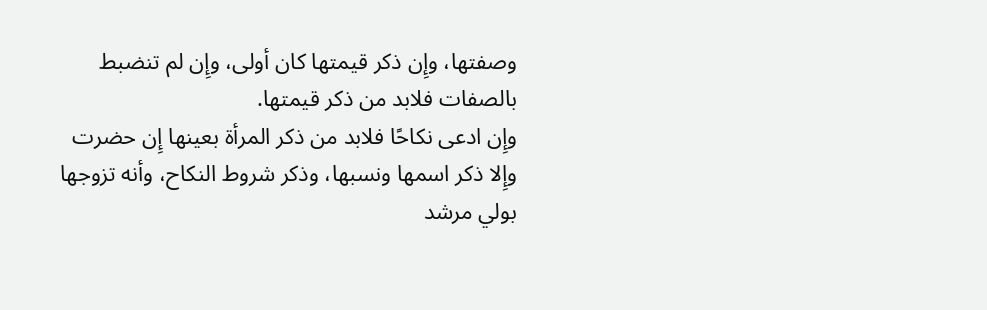وصفتها، وإِن ذكر قيمتها كان أولى، وإِن لم تنضبط بالصفات فلابد من ذكر قيمتها.
وإِن ادعى نكاحًا فلابد من ذكر المرأة بعينها إِن حضرت وإِلا ذكر اسمها ونسبها، وذكر شروط النكاح، وأنه تزوجها بولي مرشد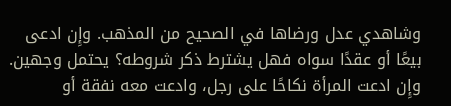وشاهدي عدل ورضاها في الصحيح من المذهب. وإِن ادعى بيعًا أو عقدًا سواه فهل يشترط ذكر شروطه؟ يحتمل وجهين.
وإِن ادعت المرأة نكاحًا على رجل، وادعت معه نفقة أو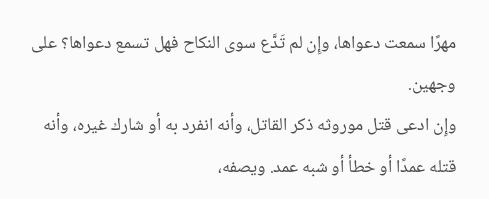مهرًا سمعت دعواها، وإِن لم تَدَّع سوى النكاح فهل تسمع دعواها؟ على وجهين.
وإِن ادعى قتل موروثه ذكر القاتل، وأنه انفرد به أو شارك غيره، وأنه قتله عمدًا أو خطأ أو شبه عمد. ويصفه،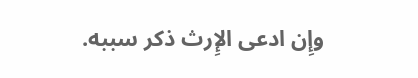وإِن ادعى الإِرث ذكر سببه.